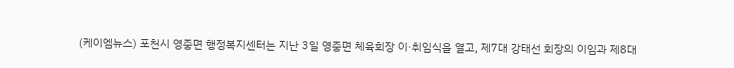(케이엠뉴스) 포천시 영중면 행정복지센터는 지난 3일 영중면 체육회장 이·취임식을 열고, 제7대 강태선 회장의 이임과 제8대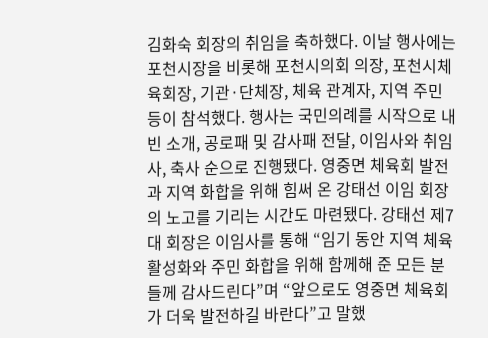김화숙 회장의 취임을 축하했다. 이날 행사에는 포천시장을 비롯해 포천시의회 의장, 포천시체육회장, 기관·단체장, 체육 관계자, 지역 주민 등이 참석했다. 행사는 국민의례를 시작으로 내빈 소개, 공로패 및 감사패 전달, 이임사와 취임사, 축사 순으로 진행됐다. 영중면 체육회 발전과 지역 화합을 위해 힘써 온 강태선 이임 회장의 노고를 기리는 시간도 마련됐다. 강태선 제7대 회장은 이임사를 통해 “임기 동안 지역 체육 활성화와 주민 화합을 위해 함께해 준 모든 분들께 감사드린다”며 “앞으로도 영중면 체육회가 더욱 발전하길 바란다”고 말했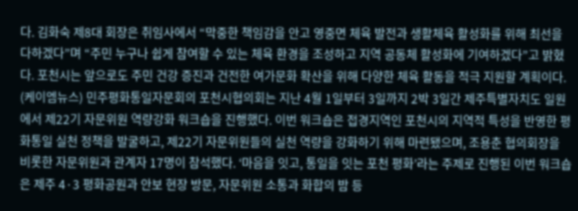다. 김화숙 제8대 회장은 취임사에서 “막중한 책임감을 안고 영중면 체육 발전과 생활체육 활성화를 위해 최선을 다하겠다”며 “주민 누구나 쉽게 참여할 수 있는 체육 환경을 조성하고 지역 공동체 활성화에 기여하겠다”고 밝혔다. 포천시는 앞으로도 주민 건강 증진과 건전한 여가문화 확산을 위해 다양한 체육 활동을 적극 지원할 계획이다.
(케이엠뉴스) 민주평화통일자문회의 포천시협의회는 지난 4월 1일부터 3일까지 2박 3일간 제주특별자치도 일원에서 제22기 자문위원 역량강화 워크숍을 진행했다. 이번 워크숍은 접경지역인 포천시의 지역적 특성을 반영한 평화통일 실천 정책을 발굴하고, 제22기 자문위원들의 실천 역량을 강화하기 위해 마련됐으며, 조용춘 협의회장을 비롯한 자문위원과 관계자 17명이 참석했다. ‘마음을 잇고, 통일을 잇는 포천 평화’라는 주제로 진행된 이번 워크숍은 제주 4·3 평화공원과 안보 현장 방문, 자문위원 소통과 화합의 밤 등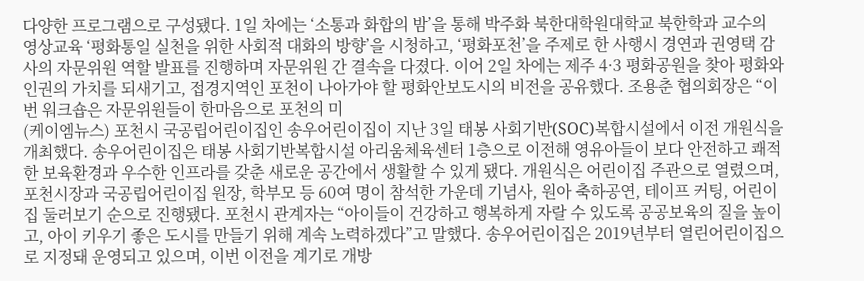다양한 프로그램으로 구성됐다. 1일 차에는 ‘소통과 화합의 밤’을 통해 박주화 북한대학원대학교 북한학과 교수의 영상교육 ‘평화통일 실천을 위한 사회적 대화의 방향’을 시청하고, ‘평화포천’을 주제로 한 사행시 경연과 권영택 감사의 자문위원 역할 발표를 진행하며 자문위원 간 결속을 다졌다. 이어 2일 차에는 제주 4·3 평화공원을 찾아 평화와 인권의 가치를 되새기고, 접경지역인 포천이 나아가야 할 평화안보도시의 비전을 공유했다. 조용춘 협의회장은 “이번 워크숍은 자문위원들이 한마음으로 포천의 미
(케이엠뉴스) 포천시 국공립어린이집인 송우어린이집이 지난 3일 태봉 사회기반(SOC)복합시설에서 이전 개원식을 개최했다. 송우어린이집은 태봉 사회기반복합시설 아리움체육센터 1층으로 이전해 영유아들이 보다 안전하고 쾌적한 보육환경과 우수한 인프라를 갖춘 새로운 공간에서 생활할 수 있게 됐다. 개원식은 어린이집 주관으로 열렸으며, 포천시장과 국공립어린이집 원장, 학부모 등 60여 명이 참석한 가운데 기념사, 원아 축하공연, 테이프 커팅, 어린이집 둘러보기 순으로 진행됐다. 포천시 관계자는 “아이들이 건강하고 행복하게 자랄 수 있도록 공공보육의 질을 높이고, 아이 키우기 좋은 도시를 만들기 위해 계속 노력하겠다”고 말했다. 송우어린이집은 2019년부터 열린어린이집으로 지정돼 운영되고 있으며, 이번 이전을 계기로 개방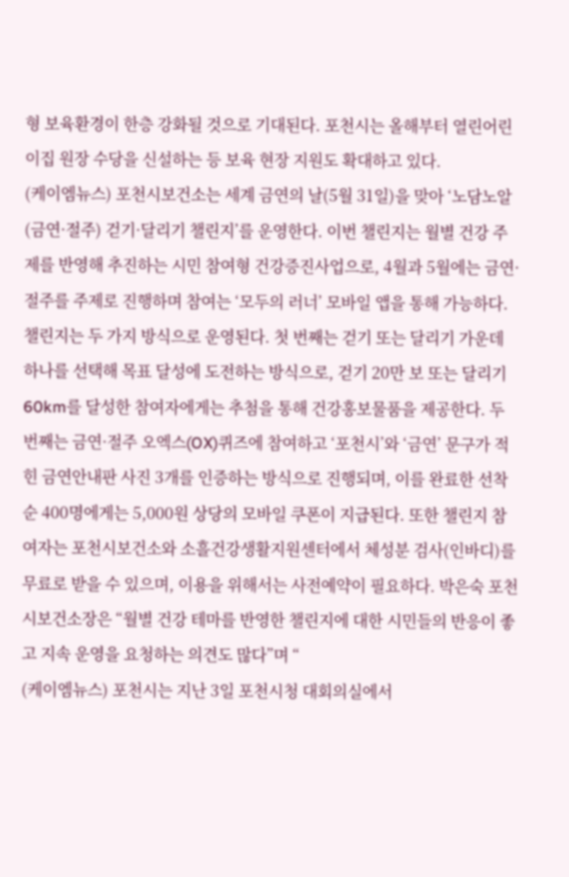형 보육환경이 한층 강화될 것으로 기대된다. 포천시는 올해부터 열린어린이집 원장 수당을 신설하는 등 보육 현장 지원도 확대하고 있다.
(케이엠뉴스) 포천시보건소는 세계 금연의 날(5월 31일)을 맞아 ‘노담노알(금연·절주) 걷기·달리기 챌린지’를 운영한다. 이번 챌린지는 월별 건강 주제를 반영해 추진하는 시민 참여형 건강증진사업으로, 4월과 5월에는 금연·절주를 주제로 진행하며 참여는 ‘모두의 러너’ 모바일 앱을 통해 가능하다. 챌린지는 두 가지 방식으로 운영된다. 첫 번째는 걷기 또는 달리기 가운데 하나를 선택해 목표 달성에 도전하는 방식으로, 걷기 20만 보 또는 달리기 60km를 달성한 참여자에게는 추첨을 통해 건강홍보물품을 제공한다. 두 번째는 금연·절주 오엑스(OX)퀴즈에 참여하고 ‘포천시’와 ‘금연’ 문구가 적힌 금연안내판 사진 3개를 인증하는 방식으로 진행되며, 이를 완료한 선착순 400명에게는 5,000원 상당의 모바일 쿠폰이 지급된다. 또한 챌린지 참여자는 포천시보건소와 소흘건강생활지원센터에서 체성분 검사(인바디)를 무료로 받을 수 있으며, 이용을 위해서는 사전예약이 필요하다. 박은숙 포천시보건소장은 “월별 건강 테마를 반영한 챌린지에 대한 시민들의 반응이 좋고 지속 운영을 요청하는 의견도 많다”며 “
(케이엠뉴스) 포천시는 지난 3일 포천시청 대회의실에서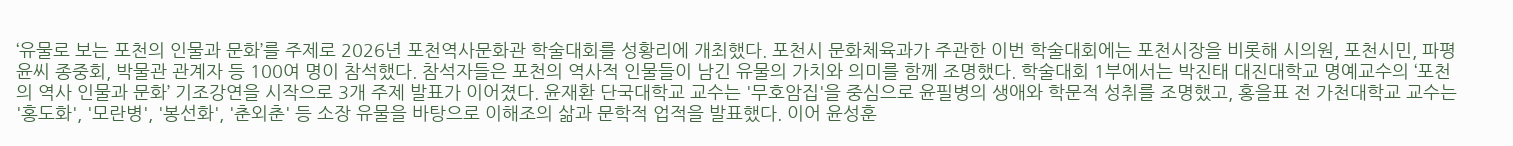‘유물로 보는 포천의 인물과 문화’를 주제로 2026년 포천역사문화관 학술대회를 성황리에 개최했다. 포천시 문화체육과가 주관한 이번 학술대회에는 포천시장을 비롯해 시의원, 포천시민, 파평윤씨 종중회, 박물관 관계자 등 100여 명이 참석했다. 참석자들은 포천의 역사적 인물들이 남긴 유물의 가치와 의미를 함께 조명했다. 학술대회 1부에서는 박진태 대진대학교 명예교수의 ‘포천의 역사 인물과 문화’ 기조강연을 시작으로 3개 주제 발표가 이어졌다. 윤재환 단국대학교 교수는 '무호암집'을 중심으로 윤필병의 생애와 학문적 성취를 조명했고, 홍을표 전 가천대학교 교수는 '홍도화', '모란병', '봉선화', '춘외춘' 등 소장 유물을 바탕으로 이해조의 삶과 문학적 업적을 발표했다. 이어 윤성훈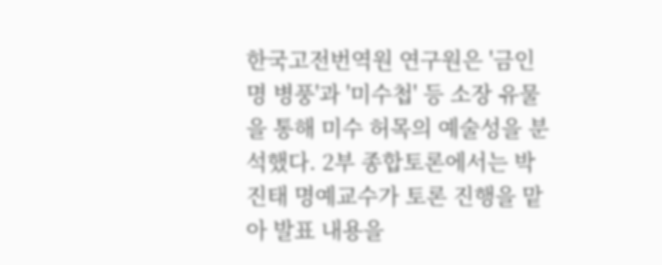한국고전번역원 연구원은 '금인명 병풍'과 '미수첩' 등 소장 유물을 통해 미수 허목의 예술성을 분석했다. 2부 종합토론에서는 박진태 명예교수가 토론 진행을 맡아 발표 내용을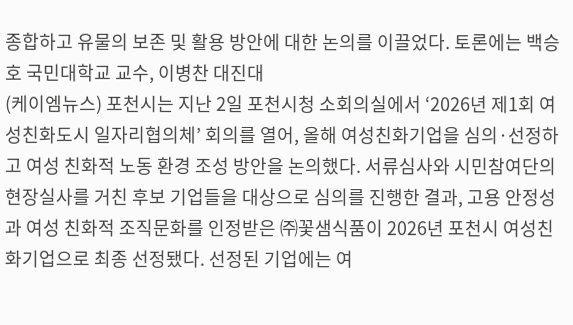종합하고 유물의 보존 및 활용 방안에 대한 논의를 이끌었다. 토론에는 백승호 국민대학교 교수, 이병찬 대진대
(케이엠뉴스) 포천시는 지난 2일 포천시청 소회의실에서 ‘2026년 제1회 여성친화도시 일자리협의체’ 회의를 열어, 올해 여성친화기업을 심의·선정하고 여성 친화적 노동 환경 조성 방안을 논의했다. 서류심사와 시민참여단의 현장실사를 거친 후보 기업들을 대상으로 심의를 진행한 결과, 고용 안정성과 여성 친화적 조직문화를 인정받은 ㈜꽃샘식품이 2026년 포천시 여성친화기업으로 최종 선정됐다. 선정된 기업에는 여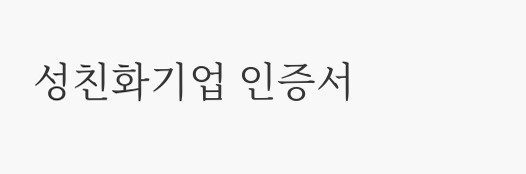성친화기업 인증서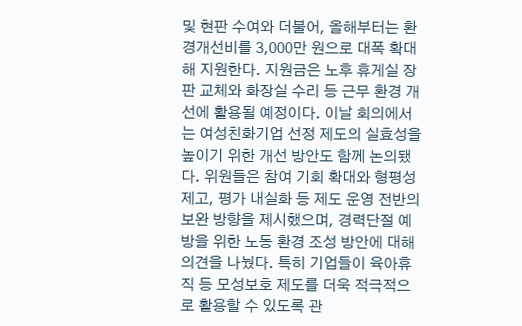및 현판 수여와 더불어, 올해부터는 환경개선비를 3,000만 원으로 대폭 확대해 지원한다. 지원금은 노후 휴게실 장판 교체와 화장실 수리 등 근무 환경 개선에 활용될 예정이다. 이날 회의에서는 여성친화기업 선정 제도의 실효성을 높이기 위한 개선 방안도 함께 논의됐다. 위원들은 참여 기회 확대와 형평성 제고, 평가 내실화 등 제도 운영 전반의 보완 방향을 제시했으며, 경력단절 예방을 위한 노동 환경 조성 방안에 대해 의견을 나눴다. 특히 기업들이 육아휴직 등 모성보호 제도를 더욱 적극적으로 활용할 수 있도록 관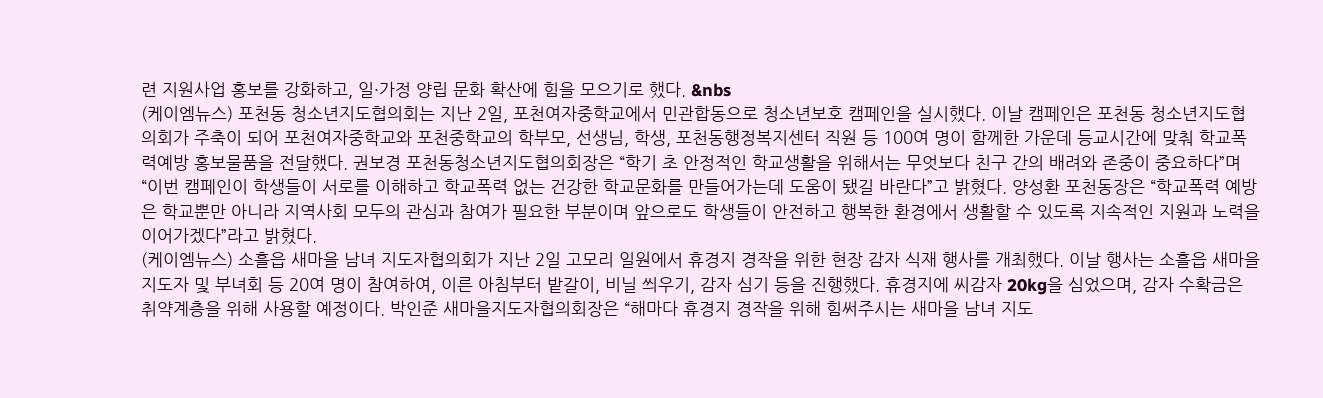련 지원사업 홍보를 강화하고, 일·가정 양립 문화 확산에 힘을 모으기로 했다. &nbs
(케이엠뉴스) 포천동 청소년지도협의회는 지난 2일, 포천여자중학교에서 민관합동으로 청소년보호 캠페인을 실시했다. 이날 캠페인은 포천동 청소년지도협의회가 주축이 되어 포천여자중학교와 포천중학교의 학부모, 선생님, 학생, 포천동행정복지센터 직원 등 100여 명이 함께한 가운데 등교시간에 맞춰 학교폭력예방 홍보물품을 전달했다. 권보경 포천동청소년지도협의회장은 “학기 초 안정적인 학교생활을 위해서는 무엇보다 친구 간의 배려와 존중이 중요하다”며 “이번 캠페인이 학생들이 서로를 이해하고 학교폭력 없는 건강한 학교문화를 만들어가는데 도움이 됐길 바란다”고 밝혔다. 양성환 포천동장은 “학교폭력 예방은 학교뿐만 아니라 지역사회 모두의 관심과 참여가 필요한 부분이며 앞으로도 학생들이 안전하고 행복한 환경에서 생활할 수 있도록 지속적인 지원과 노력을 이어가겠다”라고 밝혔다.
(케이엠뉴스) 소흘읍 새마을 남녀 지도자협의회가 지난 2일 고모리 일원에서 휴경지 경작을 위한 현장 감자 식재 행사를 개최했다. 이날 행사는 소흘읍 새마을지도자 및 부녀회 등 20여 명이 참여하여, 이른 아침부터 밭갈이, 비닐 씌우기, 감자 심기 등을 진행했다. 휴경지에 씨감자 20kg을 심었으며, 감자 수확금은 취약계층을 위해 사용할 예정이다. 박인준 새마을지도자협의회장은 “해마다 휴경지 경작을 위해 힘써주시는 새마을 남녀 지도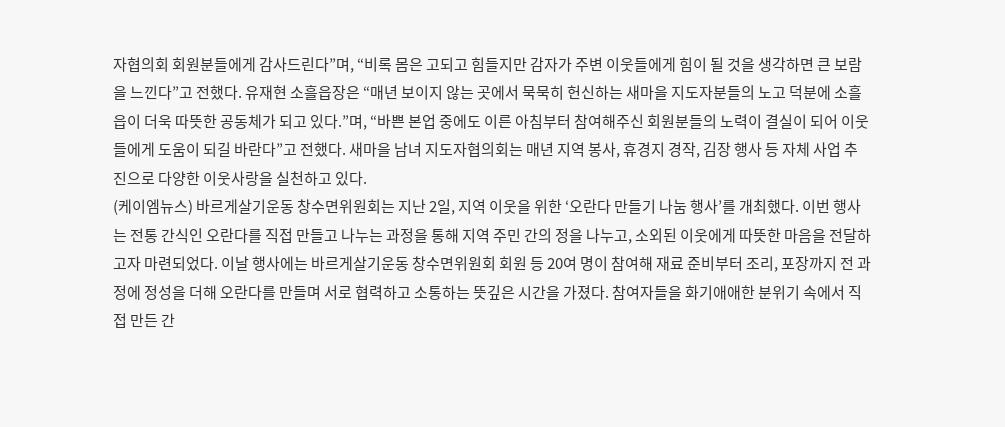자협의회 회원분들에게 감사드린다”며, “비록 몸은 고되고 힘들지만 감자가 주변 이웃들에게 힘이 될 것을 생각하면 큰 보람을 느낀다”고 전했다. 유재현 소흘읍장은 “매년 보이지 않는 곳에서 묵묵히 헌신하는 새마을 지도자분들의 노고 덕분에 소흘읍이 더욱 따뜻한 공동체가 되고 있다.”며, “바쁜 본업 중에도 이른 아침부터 참여해주신 회원분들의 노력이 결실이 되어 이웃들에게 도움이 되길 바란다”고 전했다. 새마을 남녀 지도자협의회는 매년 지역 봉사, 휴경지 경작, 김장 행사 등 자체 사업 추진으로 다양한 이웃사랑을 실천하고 있다.
(케이엠뉴스) 바르게살기운동 창수면위원회는 지난 2일, 지역 이웃을 위한 ‘오란다 만들기 나눔 행사’를 개최했다. 이번 행사는 전통 간식인 오란다를 직접 만들고 나누는 과정을 통해 지역 주민 간의 정을 나누고, 소외된 이웃에게 따뜻한 마음을 전달하고자 마련되었다. 이날 행사에는 바르게살기운동 창수면위원회 회원 등 20여 명이 참여해 재료 준비부터 조리, 포장까지 전 과정에 정성을 더해 오란다를 만들며 서로 협력하고 소통하는 뜻깊은 시간을 가졌다. 참여자들을 화기애애한 분위기 속에서 직접 만든 간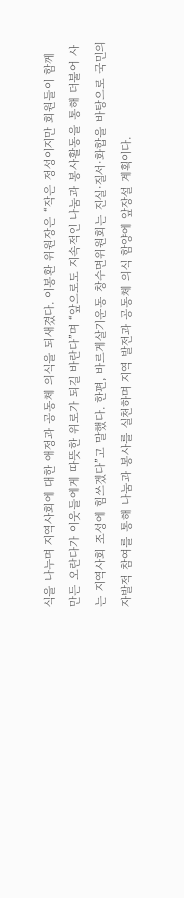식을 나누며 지역사회에 대한 애정과 공동체 의식을 되새겼다. 이봉환 위원장은 “작은 정성이지만 회원들이 함께 만든 오란다가 이웃들에게 따뜻한 위로가 되길 바란다”며 “앞으로도 지속적인 나눔과 봉사활동을 통해 더불어 사는 지역사회 조성에 힘쓰겠다”고 말했다. 한편, 바르게살기운동 창수면위원회는 진실·질서·화합을 바탕으로 국민의 자발적 참여를 통해 나눔과 봉사를 실천하며 지역 발전과 공동체 의식 함양에 앞장설 계획이다.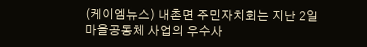(케이엠뉴스) 내촌면 주민자치회는 지난 2일 마을공동체 사업의 우수사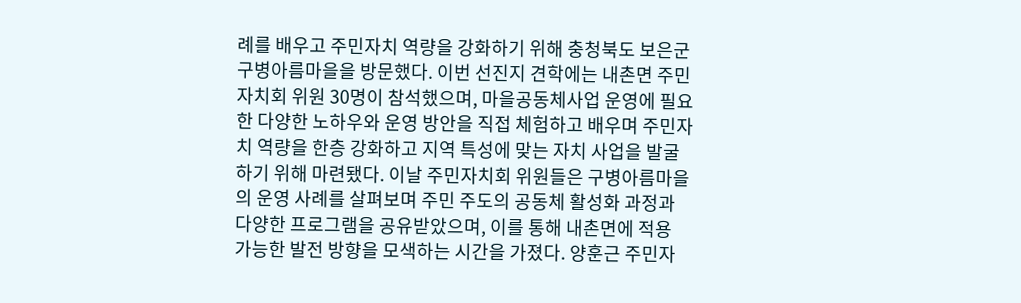례를 배우고 주민자치 역량을 강화하기 위해 충청북도 보은군 구병아름마을을 방문했다. 이번 선진지 견학에는 내촌면 주민자치회 위원 30명이 참석했으며, 마을공동체사업 운영에 필요한 다양한 노하우와 운영 방안을 직접 체험하고 배우며 주민자치 역량을 한층 강화하고 지역 특성에 맞는 자치 사업을 발굴하기 위해 마련됐다. 이날 주민자치회 위원들은 구병아름마을의 운영 사례를 살펴보며 주민 주도의 공동체 활성화 과정과 다양한 프로그램을 공유받았으며, 이를 통해 내촌면에 적용 가능한 발전 방향을 모색하는 시간을 가졌다. 양훈근 주민자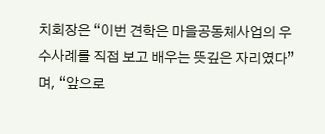치회장은 “이번 견학은 마을공동체사업의 우수사례를 직접 보고 배우는 뜻깊은 자리였다”며, “앞으로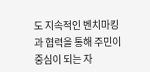도 지속적인 벤치마킹과 협력을 통해 주민이 중심이 되는 자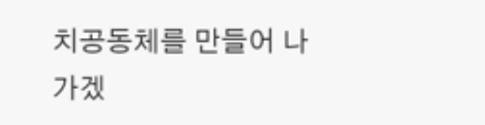치공동체를 만들어 나가겠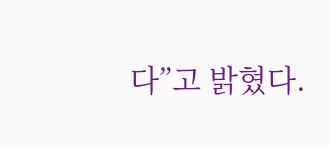다”고 밝혔다.